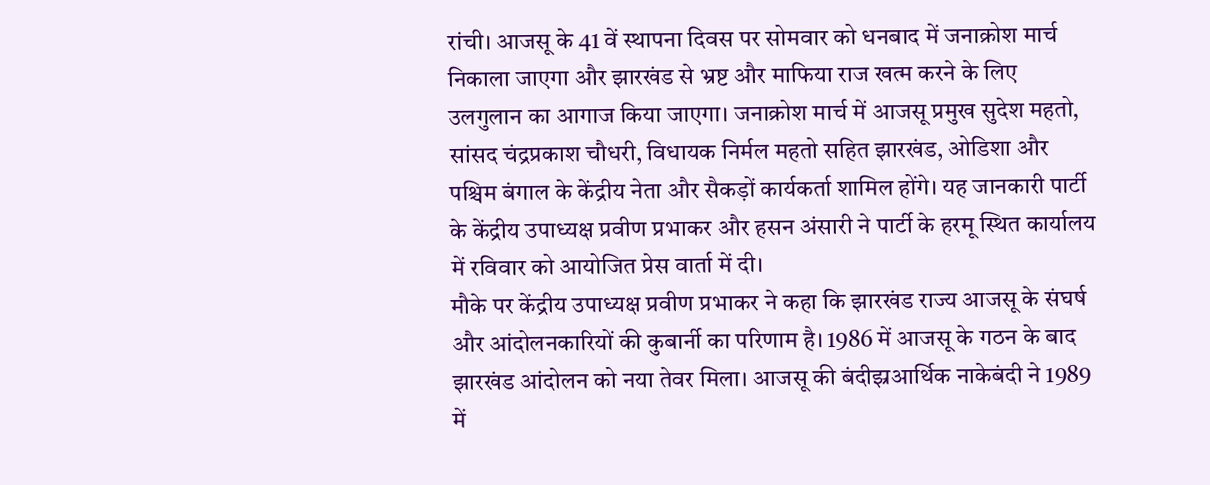रांची। आजसू के 41 वें स्थापना दिवस पर सोमवार को धनबाद में जनाक्रोश मार्च निकाला जाएगा और झारखंड से भ्रष्ट और माफिया राज खत्म करने के लिए उलगुलान का आगाज किया जाएगा। जनाक्रोश मार्च में आजसू प्रमुख सुदेश महतो, सांसद चंद्रप्रकाश चौधरी, विधायक निर्मल महतो सहित झारखंड, ओडिशा और पश्चिम बंगाल के केंद्रीय नेता और सैकड़ों कार्यकर्ता शामिल होंगे। यह जानकारी पार्टी के केंद्रीय उपाध्यक्ष प्रवीण प्रभाकर और हसन अंसारी ने पार्टी के हरमू स्थित कार्यालय में रविवार को आयोजित प्रेस वार्ता में दी।
मौके पर केंद्रीय उपाध्यक्ष प्रवीण प्रभाकर ने कहा कि झारखंड राज्य आजसू के संघर्ष और आंदोलनकारियों की कुबार्नी का परिणाम है। 1986 में आजसू के गठन के बाद झारखंड आंदोलन को नया तेवर मिला। आजसू की बंदीझ्रआर्थिक नाकेबंदी ने 1989 में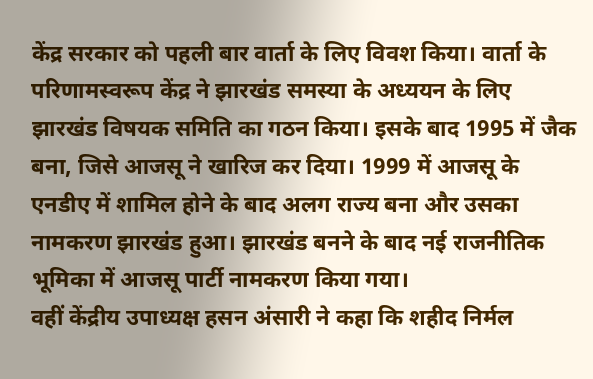केंद्र सरकार को पहली बार वार्ता के लिए विवश किया। वार्ता के परिणामस्वरूप केंद्र ने झारखंड समस्या के अध्ययन के लिए झारखंड विषयक समिति का गठन किया। इसके बाद 1995 में जैक बना, जिसे आजसू ने खारिज कर दिया। 1999 में आजसू के एनडीए में शामिल होने के बाद अलग राज्य बना और उसका नामकरण झारखंड हुआ। झारखंड बनने के बाद नई राजनीतिक भूमिका में आजसू पार्टी नामकरण किया गया।
वहीं केंद्रीय उपाध्यक्ष हसन अंसारी ने कहा कि शहीद निर्मल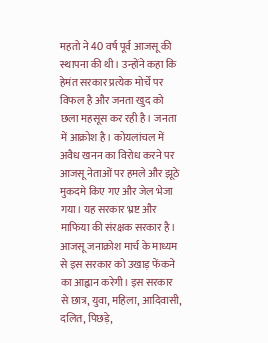महतो ने 40 वर्ष पूर्व आजसू की स्थापना की थी। उन्होंने कहा कि हेमंत सरकार प्रत्येक मोर्चे पर विफल है और जनता खुद को छला महसूस कर रही है। जनता में आक्रोश है। कोयलांचल में अवैध खनन का विरोध करने पर आजसू नेताओं पर हमले और झूठे मुकदमे किए गए और जेल भेजा गया। यह सरकार भ्रष्ट और माफिया की संरक्षक सरकार है। आजसू जनाक्रोश मार्च के माध्यम से इस सरकार को उखाड़ फेंकने का आह्वान करेगी। इस सरकार से छात्र, युवा, महिला, आदिवासी, दलित, पिछड़े,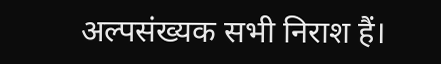अल्पसंख्यक सभी निराश हैं।